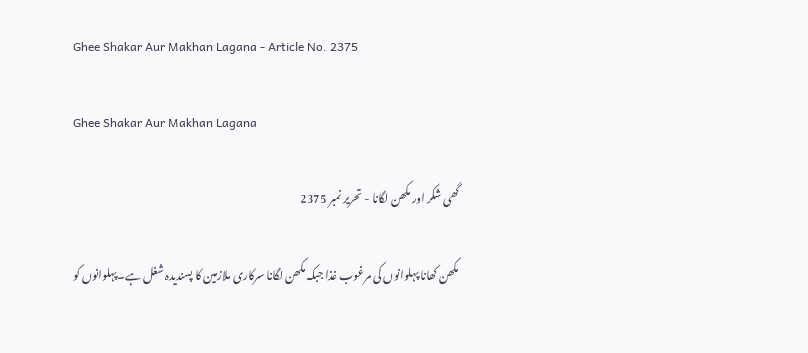Ghee Shakar Aur Makhan Lagana - Article No. 2375

Ghee Shakar Aur Makhan Lagana

گھی شکر اور مکھن لگانا - تحریر نمبر 2375

مکھن کھانا پہلوانوں کی مرغوب غذا جبکہ مکھن لگانا سرکاری ملازمین کا پسندیدہ شغل ہے۔پہلوانوں کو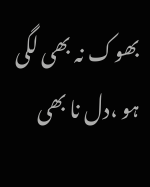بھوک نہ بھی لگی ہو ،دل نا بھی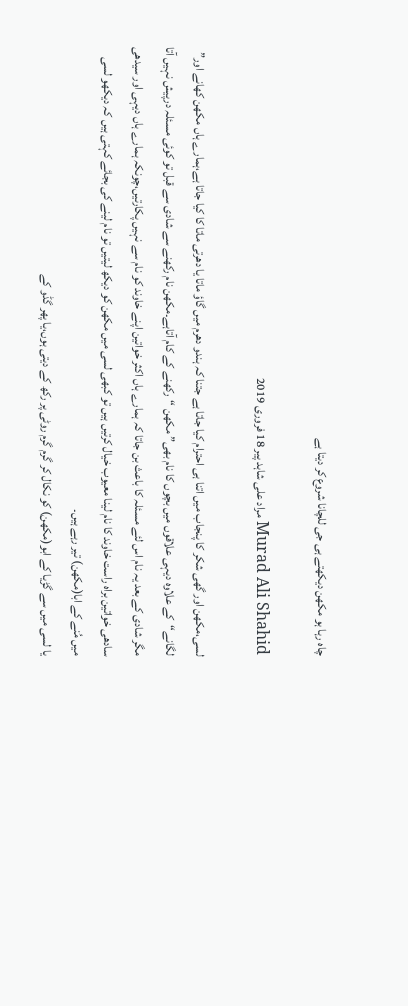چاہ رہا ہو مکھن دیکھتے ہی جی للچانا شروع کر دیتا ہے

Murad Ali Shahid مراد علی شاہد پیر 18 فروری 2019

لسی،مکھن اور گھی شکر کا پنجاب میں اتنا ہی احترام کیا جاتا ہے جتنا کہ ہندو دھرم میں گاؤ ماتا یا دھرتی ماتا کا کیا جاتا ہے،ہمارے ہاں مکھن کھانے اور” لگانے“کے علاوہ دیہی علاقوں میں بچوں کا نام بھی” مکھن “رکھنے کے کام آتاہے۔مکھن نام رکھنے سے شادی سے قبل تو کوئی مسئلہ درپیش نہیں آتا مگر شادی کے بعد یہ نام اس لئے مسئلہ کا باعث بن جاتا کہ ہمارے ہاں اکثر خواتین اپنے خاوند کو نام سے نہیں پکارتیں،چونکہ ہمارے ہاں دیہی اور سیدھی سادھی خواتین براہ راست خاوند کا نام لینا معیوب خیال کرتیں ہیں تو کبھی لسی میں مکھن کو دیکھ لیتیں تو نام لینے کی بجائے کہتی ہیں کہ دیکھو لسی میں مُنے کے ابا(مکھن) تیر رہے ہیں۔
یا لسی میں سے گڑیا کے ابو(مکھن) کو نکال کر گرم گرم روٹی پر رکھ کے دیتی ہوں،یا پھر گڈو کے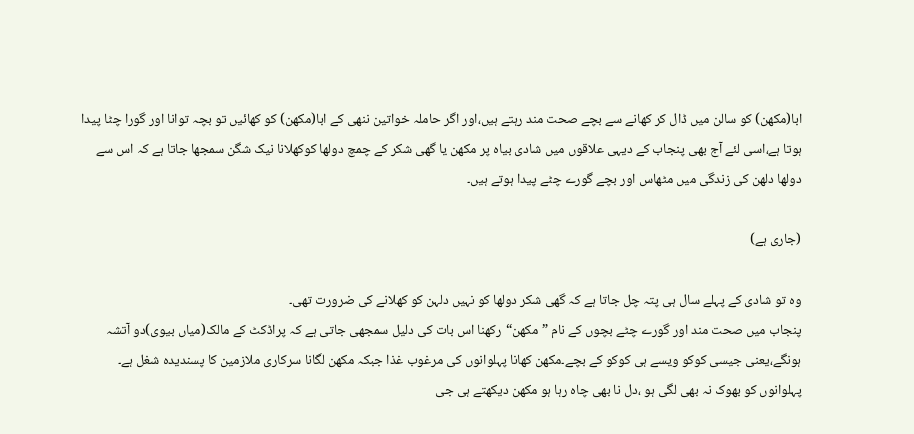ابا(مکھن) کو سالن میں ڈال کر کھانے سے بچے صحت مند رہتے ہیں،اور اگر حاملہ خواتین ننھی کے ابا(مکھن) کو کھائیں تو بچہ توانا اور گورا چٹا پیدا ہوتا ہے،اسی لئے آج بھی پنجاب کے دیہی علاقوں میں شادی بیاہ پر مکھن یا گھی شکر کے چمچ دولھا کوکھلانا نیک شگن سمجھا جاتا ہے کہ اس سے دولھا دلھن کی زندگی میں مٹھاس اور بچے گورے چٹے پیدا ہوتے ہیں۔

(جاری ہے)

وہ تو شادی کے پہلے سال ہی پتہ چل جاتا ہے کہ گھی شکر دولھا کو نہیں دلہن کو کھلانے کی ضرورت تھی۔
پنجاب میں صحت مند اور گورے چٹے بچوں کے نام ”مکھن“رکھنا اس بات کی دلیل سمجھی جاتی ہے کہ پراڈکٹ کے مالک(میاں بیوی)دو آتشہ ہونگے،یعنی جیسی کوکو ویسے ہی کوکو کے بچے۔مکھن کھانا پہلوانوں کی مرغوب غذا جبکہ مکھن لگانا سرکاری ملازمین کا پسندیدہ شغل ہے۔
پہلوانوں کو بھوک نہ بھی لگی ہو ،دل نا بھی چاہ رہا ہو مکھن دیکھتے ہی جی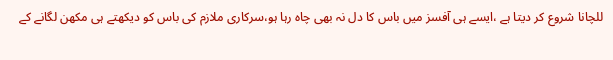للچانا شروع کر دیتا ہے ،ایسے ہی آفسز میں باس کا دل نہ بھی چاہ رہا ہو،سرکاری ملازم کی باس کو دیکھتے ہی مکھن لگانے کے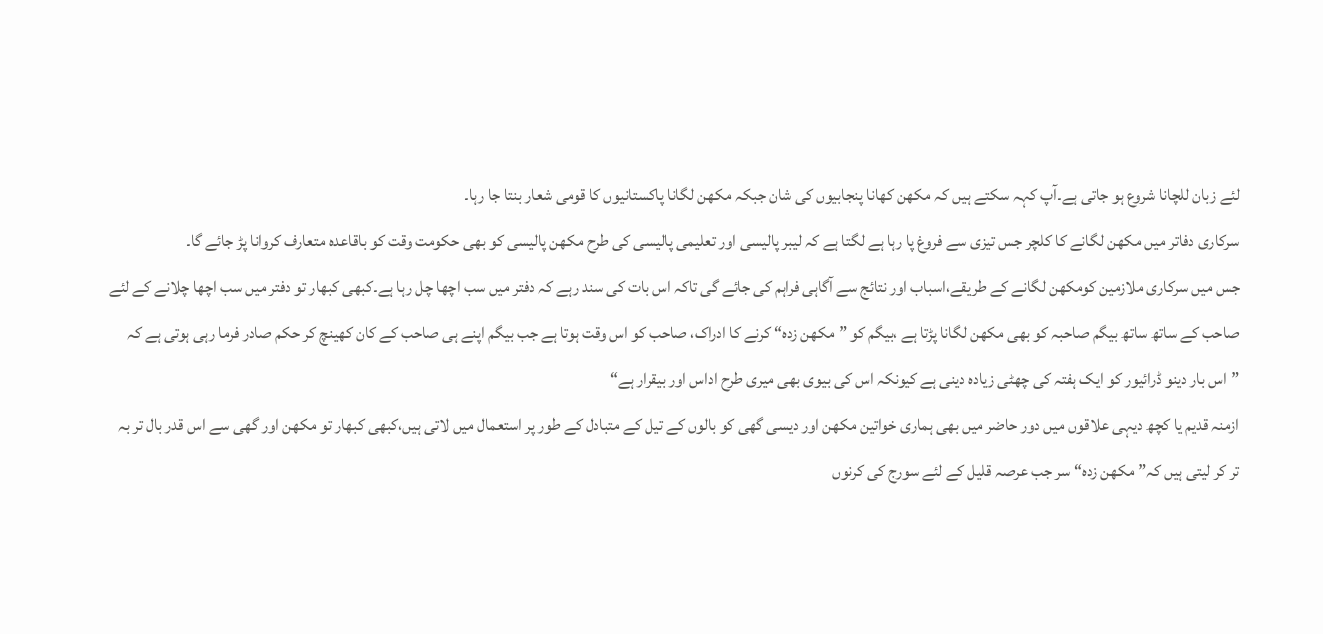لئے زبان للچانا شروع ہو جاتی ہے۔آپ کہہ سکتے ہیں کہ مکھن کھانا پنجابیوں کی شان جبکہ مکھن لگانا پاکستانیوں کا قومی شعار بنتا جا رہا۔
سرکاری دفاتر میں مکھن لگانے کا کلچر جس تیزی سے فروغ پا رہا ہے لگتا ہے کہ لیبر پالیسی اور تعلیمی پالیسی کی طرح مکھن پالیسی کو بھی حکومت وقت کو باقاعدہ متعارف کروانا پڑ جائے گا۔
جس میں سرکاری ملازمین کومکھن لگانے کے طریقے،اسباب اور نتائج سے آگاہی فراہم کی جائے گی تاکہ اس بات کی سند رہے کہ دفتر میں سب اچھا چل رہا ہے۔کبھی کبھار تو دفتر میں سب اچھا چلانے کے لئے صاحب کے ساتھ ساتھ بیگم صاحبہ کو بھی مکھن لگانا پڑتا ہے ،بیگم کو ”مکھن زدہ“ کرنے کا ادراک، صاحب کو اس وقت ہوتا ہے جب بیگم اپنے ہی صاحب کے کان کھینچ کر حکم صادر فرما رہی ہوتی ہے کہ ”اس بار دینو ڈرائیور کو ایک ہفتہ کی چھٹی زیادہ دینی ہے کیونکہ اس کی بیوی بھی میری طرح اداس اور بیقرار ہے“
ازمنہ قدیم یا کچھ دیہی علاقوں میں دور حاضر میں بھی ہماری خواتین مکھن اور دیسی گھی کو بالوں کے تیل کے متبادل کے طور پر استعمال میں لاتی ہیں،کبھی کبھار تو مکھن اور گھی سے اس قدر بال تر بہ تر کر لیتی ہیں کہ” مکھن زدہ“ سر جب عرصہ قلیل کے لئے سورج کی کرنوں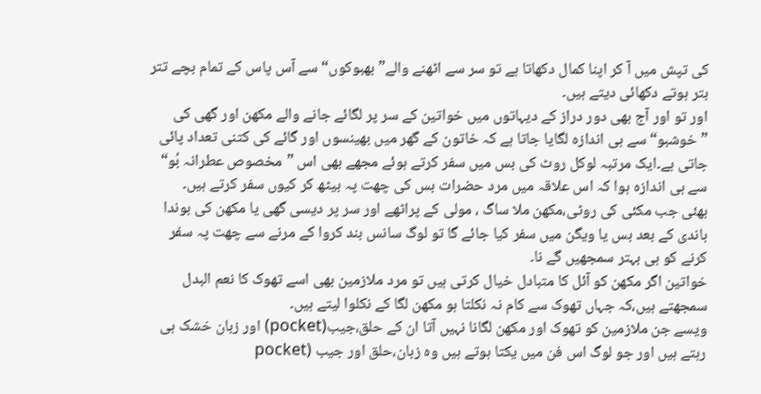کی تپش میں آ کر اپنا کمال دکھاتا ہے تو سر سے اٹھنے والے” بھبوکوں“ سے آس پاس کے تمام بچے تتر بتر ہوتے دکھائی دیتے ہیں۔
اور تو اور آج بھی دور دراز کے دیہاتوں میں خواتین کے سر پر لگائے جانے والے مکھن اور گھی کی ”خوشبو“ سے ہی اندازہ لگایا جاتا ہے کہ خاتون کے گھر میں بھینسوں اور گائے کی کتنی تعداد پائی جاتی ہے۔ایک مرتبہ لوکل روٹ کی بس میں سفر کرتے ہوئے مجھے بھی اس ”مخصوص عطرانہ بُو“ سے ہی اندازہ ہوا کہ اس علاقہ میں مرد حضرات بس کی چھت پہ بیٹھ کر کیوں سفر کرتے ہیں۔
بھئی جب مکئی کی روٹی،مکھن ملا ساگ ، مولی کے پراٹھے اور سر پر دیسی گھی یا مکھن کی بوندا باندی کے بعد بس یا ویگن میں سفر کیا جائے گا تو لوگ سانس بند کروا کے مرنے سے چھت پہ سفر کرنے کو ہی بہتر سمجھیں گے نا۔
خواتین اگر مکھن کو آئل کا متبادل خیال کرتی ہیں تو مرد ملازمین بھی اسے تھوک کا نعم البدل سمجھتے ہیں،کہ جہاں تھوک سے کام نہ نکلتا ہو مکھن لگا کے نکلوا لیتے ہیں۔
ویسے جن ملازمین کو تھوک اور مکھن لگانا نہیں آتا ان کے حلق،جیب(pocket) اور زبان خشک ہی رہتے ہیں اور جو لوگ اس فن میں یکتا ہوتے ہیں وہ زبان،حلق اور جیب (pocket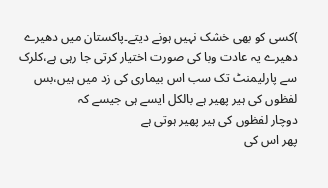)کسی کو بھی خشک نہیں ہونے دیتے۔پاکستان میں دھیرے دھیرے یہ عادت وبا کی صورت اختیار کرتی جا رہی ہے،کلرک سے پارلیمنٹ تک سب اس بیماری کی زد میں ہیں،بس لفظوں کی ہیر پھیر ہے بالکل ایسے ہی جیسے کہ
دوچار لفظوں کی ہیر پھیر ہوتی ہے
پھر اس کی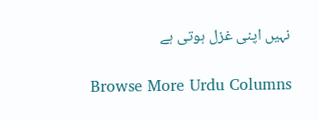نہیں اپنی غزل ہوتی ہے

Browse More Urdu Columns